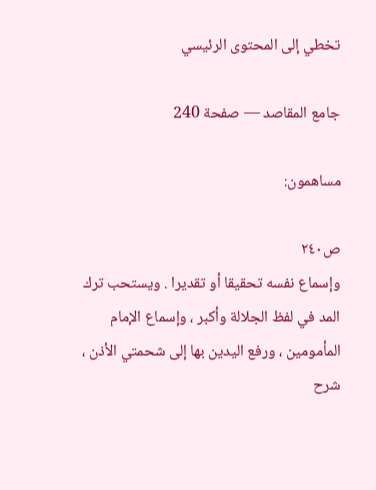تخطي إلى المحتوى الرئيسي

جامع المقاصد — صفحة 240

مساهمون:

ص٢٤٠
وإسماع نفسه تحقيقا أو تقديرا . ويستحب ترك المد في لفظ الجلالة وأكبر ، وإسماع الإمام المأمومين ، ورفع اليدين بها إلى شحمتي الأذن ،
شرح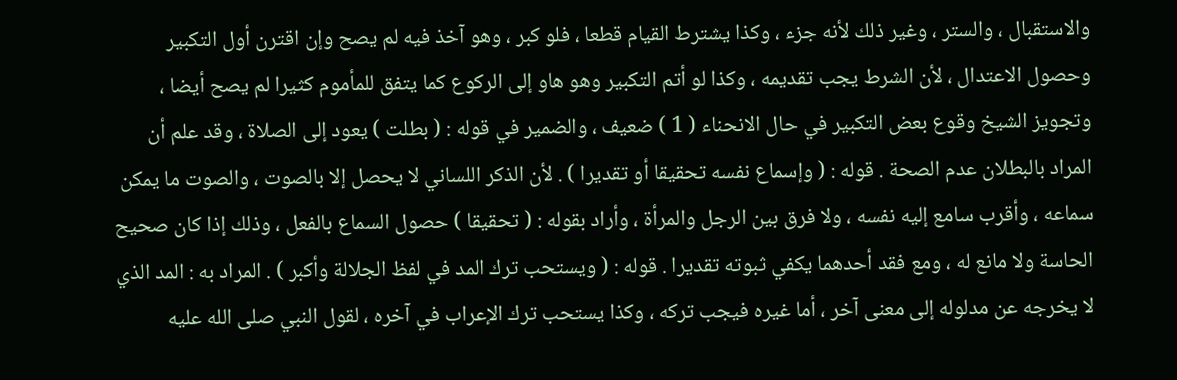والاستقبال ، والستر ، وغير ذلك لأنه جزء ، وكذا يشترط القيام قطعا ، فلو كبر ، وهو آخذ فيه لم يصح وإن اقترن أول التكبير وحصول الاعتدال ، لأن الشرط يجب تقديمه ، وكذا لو أتم التكبير وهو هاو إلى الركوع كما يتفق للمأموم كثيرا لم يصح أيضا ، وتجويز الشيخ وقوع بعض التكبير في حال الانحناء ( 1 ) ضعيف ، والضمير في قوله : ( بطلت ) يعود إلى الصلاة ، وقد علم أن المراد بالبطلان عدم الصحة . قوله : ( وإسماع نفسه تحقيقا أو تقديرا ) . لأن الذكر اللساني لا يحصل إلا بالصوت ، والصوت ما يمكن سماعه ، وأقرب سامع إليه نفسه ، ولا فرق بين الرجل والمرأة ، وأراد بقوله : ( تحقيقا ) حصول السماع بالفعل ، وذلك إذا كان صحيح الحاسة ولا مانع له ، ومع فقد أحدهما يكفي ثبوته تقديرا . قوله : ( ويستحب ترك المد في لفظ الجلالة وأكبر ) . المراد به : المد الذي لا يخرجه عن مدلوله إلى معنى آخر ، أما غيره فيجب تركه ، وكذا يستحب ترك الإعراب في آخره ، لقول النبي صلى الله عليه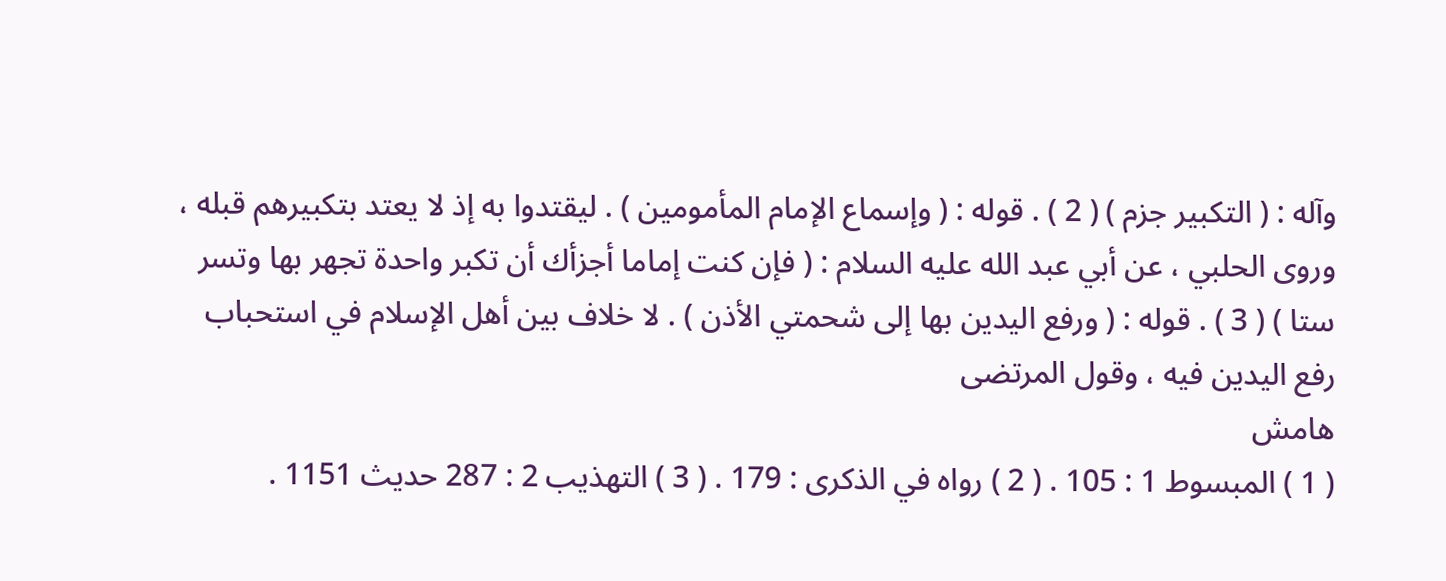وآله : ( التكبير جزم ) ( 2 ) . قوله : ( وإسماع الإمام المأمومين ) . ليقتدوا به إذ لا يعتد بتكبيرهم قبله ، وروى الحلبي ، عن أبي عبد الله عليه السلام : ( فإن كنت إماما أجزأك أن تكبر واحدة تجهر بها وتسر ستا ) ( 3 ) . قوله : ( ورفع اليدين بها إلى شحمتي الأذن ) . لا خلاف بين أهل الإسلام في استحباب رفع اليدين فيه ، وقول المرتضى
هامش
( 1 ) المبسوط 1 : 105 . ( 2 ) رواه في الذكرى : 179 . ( 3 ) التهذيب 2 : 287 حديث 1151 .